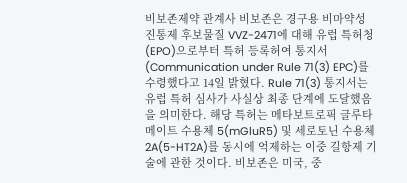비보존제약 관계사 비보존은 경구용 비마약성 진통제 후보물질 VVZ-2471에 대해 유럽 특허청(EPO)으로부터 특허 등록허여 통지서(Communication under Rule 71(3) EPC)를 수령했다고 14일 밝혔다. Rule 71(3) 통지서는 유럽 특허 심사가 사실상 최종 단계에 도달했음을 의미한다. 해당 특허는 메타보트로픽 글루타메이트 수용체 5(mGluR5) 및 세로토닌 수용체 2A(5-HT2A)를 동시에 억제하는 이중 길항제 기술에 관한 것이다. 비보존은 미국, 중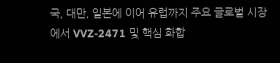국, 대만, 일본에 이어 유럽까지 주요 글로벌 시장에서 VVZ-2471 및 핵심 화합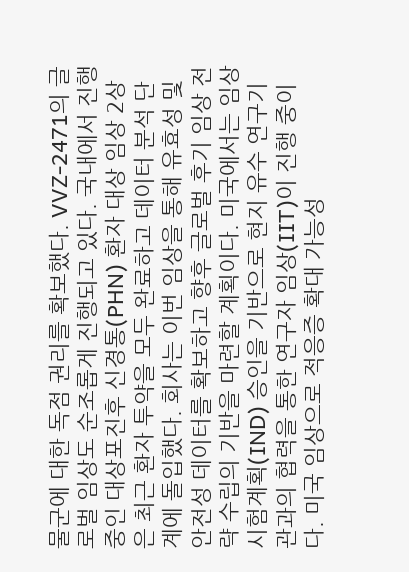물군에 대한 독점 권리를 확보했다. VVZ-2471의 글로벌 임상도 순조롭게 진행되고 있다. 국내에서 진행 중인 대상포진후 신경통(PHN) 환자 대상 임상 2상은 최근 환자 투약을 모두 완료하고 데이터 분석 단계에 돌입했다. 회사는 이번 임상을 통해 유효성 및 안전성 데이터를 확보하고 향후 글로벌 후기 임상 전략 수립의 기반을 마련할 계획이다. 미국에서는 임상시험계획(IND) 승인을 기반으로 현지 유수 연구기관과의 협력을 통한 연구자 임상(IIT)이 진행 중이다. 미국 임상으로 적응증 확대 가능성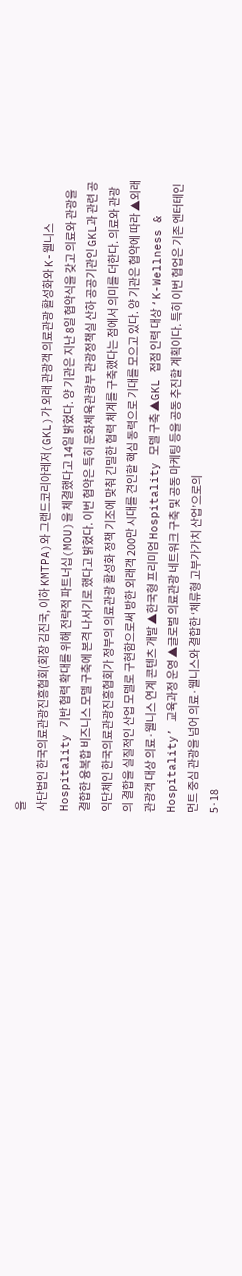을
사단법인 한국의료관광진흥협회(회장 김진국, 이하 KMTPA)와 그랜드코리아레저(GKL)가 외래 관광객 의료관광 활성화와 K-웰니스 Hospitality 기반 협력 확대를 위해 전략적 파트너십(MOU)을 체결했다고 14일 밝혔다. 양 기관은 지난 8일 협약식을 갖고 의료와 관광을 결합한 융복합 비즈니스 모델 구축에 본격 나서기로 했다고 밝혔다. 이번 협약은 특히 문화체육관광부 관광정책실 산하 공공기관인 GKL과 관련 공익단체인 한국의료관광진흥협회가 정부의 의료관광 활성화 정책 기조에 맞춰 긴밀한 협력 체계를 구축했다는 점에서 의미를 더한다. 의료와 관광의 결합을 실질적인 산업 모델로 구현함으로써 방한 외래객 200만 시대를 견인할 핵심 동력으로 기대를 모으고 있다. 양 기관은 협약에 따라 ▲외래 관광객 대상 의료·웰니스 연계 콘텐츠 개발 ▲한국형 프리미엄 Hospitality 모델 구축 ▲GKL 접점 인력 대상 ‘K-Wellness & Hospitality’ 교육과정 운영 ▲글로벌 의료관광 네트워크 구축 및 공동 마케팅 등을 공동 추진할 계획이다. 특히 이번 협업은 기존 엔터테인먼트 중심 관광을 넘어 의료·웰니스와 결합한 ‘체류형 고부가가치 산업’으로의
5·18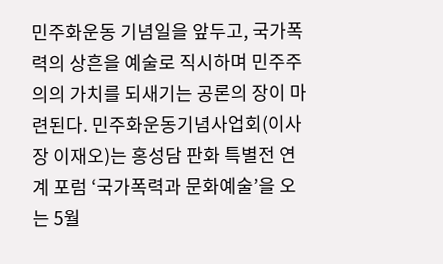민주화운동 기념일을 앞두고, 국가폭력의 상흔을 예술로 직시하며 민주주의의 가치를 되새기는 공론의 장이 마련된다. 민주화운동기념사업회(이사장 이재오)는 홍성담 판화 특별전 연계 포럼 ‘국가폭력과 문화예술’을 오는 5월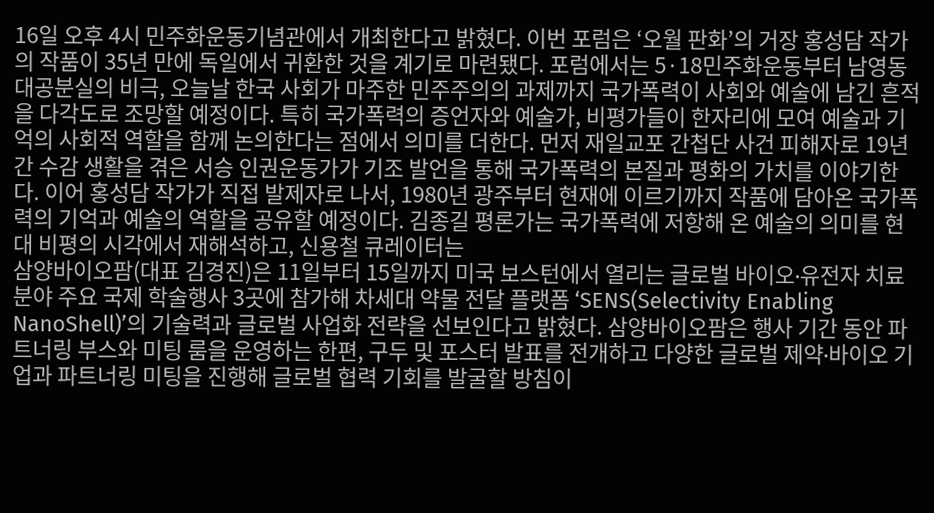16일 오후 4시 민주화운동기념관에서 개최한다고 밝혔다. 이번 포럼은 ‘오월 판화’의 거장 홍성담 작가의 작품이 35년 만에 독일에서 귀환한 것을 계기로 마련됐다. 포럼에서는 5·18민주화운동부터 남영동 대공분실의 비극, 오늘날 한국 사회가 마주한 민주주의의 과제까지 국가폭력이 사회와 예술에 남긴 흔적을 다각도로 조망할 예정이다. 특히 국가폭력의 증언자와 예술가, 비평가들이 한자리에 모여 예술과 기억의 사회적 역할을 함께 논의한다는 점에서 의미를 더한다. 먼저 재일교포 간첩단 사건 피해자로 19년간 수감 생활을 겪은 서승 인권운동가가 기조 발언을 통해 국가폭력의 본질과 평화의 가치를 이야기한다. 이어 홍성담 작가가 직접 발제자로 나서, 1980년 광주부터 현재에 이르기까지 작품에 담아온 국가폭력의 기억과 예술의 역할을 공유할 예정이다. 김종길 평론가는 국가폭력에 저항해 온 예술의 의미를 현대 비평의 시각에서 재해석하고, 신용철 큐레이터는
삼양바이오팜(대표 김경진)은 11일부터 15일까지 미국 보스턴에서 열리는 글로벌 바이오∙유전자 치료 분야 주요 국제 학술행사 3곳에 참가해 차세대 약물 전달 플랫폼 ‘SENS(Selectivity Enabling NanoShell)’의 기술력과 글로벌 사업화 전략을 선보인다고 밝혔다. 삼양바이오팜은 행사 기간 동안 파트너링 부스와 미팅 룸을 운영하는 한편, 구두 및 포스터 발표를 전개하고 다양한 글로벌 제약∙바이오 기업과 파트너링 미팅을 진행해 글로벌 협력 기회를 발굴할 방침이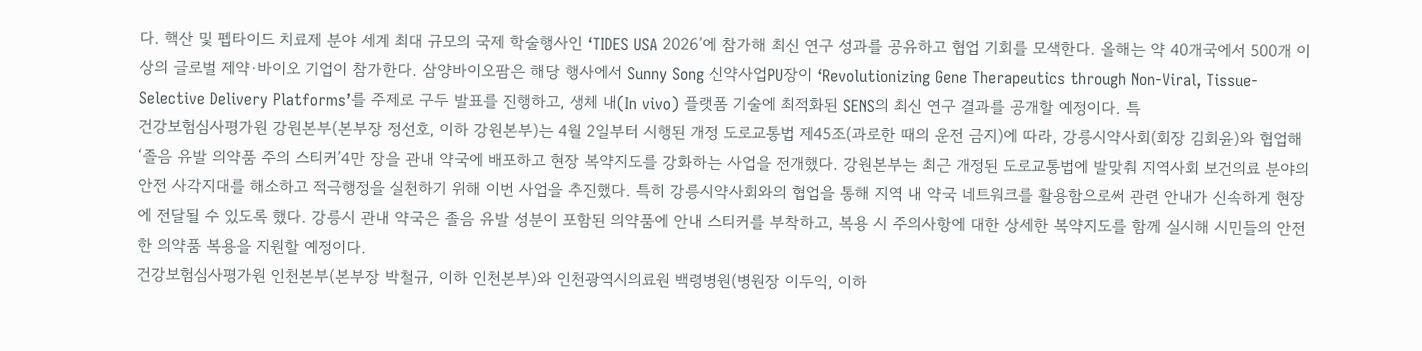다. 핵산 및 펩타이드 치료제 분야 세계 최대 규모의 국제 학술행사인 ‘TIDES USA 2026’에 참가해 최신 연구 성과를 공유하고 협업 기회를 모색한다. 올해는 약 40개국에서 500개 이상의 글로벌 제약∙바이오 기업이 참가한다. 삼양바이오팜은 해당 행사에서 Sunny Song 신약사업PU장이 ‘Revolutionizing Gene Therapeutics through Non-Viral, Tissue-Selective Delivery Platforms’를 주제로 구두 발표를 진행하고, 생체 내(In vivo) 플랫폼 기술에 최적화된 SENS의 최신 연구 결과를 공개할 예정이다. 특
건강보험심사평가원 강원본부(본부장 정선호, 이하 강원본부)는 4월 2일부터 시행된 개정 도로교통법 제45조(과로한 때의 운전 금지)에 따라, 강릉시약사회(회장 김회윤)와 협업해 ‘졸음 유발 의약품 주의 스티커’4만 장을 관내 약국에 배포하고 현장 복약지도를 강화하는 사업을 전개했다. 강원본부는 최근 개정된 도로교통법에 발맞춰 지역사회 보건의료 분야의 안전 사각지대를 해소하고 적극행정을 실천하기 위해 이번 사업을 추진했다. 특히 강릉시약사회와의 협업을 통해 지역 내 약국 네트워크를 활용함으로써 관련 안내가 신속하게 현장에 전달될 수 있도록 했다. 강릉시 관내 약국은 졸음 유발 성분이 포함된 의약품에 안내 스티커를 부착하고, 복용 시 주의사항에 대한 상세한 복약지도를 함께 실시해 시민들의 안전한 의약품 복용을 지원할 예정이다.
건강보험심사평가원 인천본부(본부장 박철규, 이하 인천본부)와 인천광역시의료원 백령병원(병원장 이두익, 이하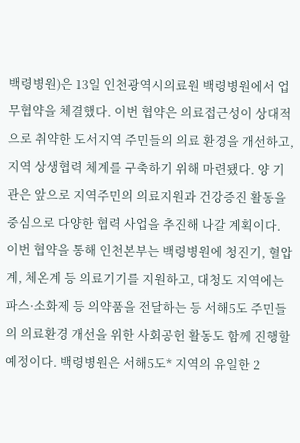백령병원)은 13일 인천광역시의료원 백령병원에서 업무협약을 체결했다. 이번 협약은 의료접근성이 상대적으로 취약한 도서지역 주민들의 의료 환경을 개선하고, 지역 상생협력 체계를 구축하기 위해 마련됐다. 양 기관은 앞으로 지역주민의 의료지원과 건강증진 활동을 중심으로 다양한 협력 사업을 추진해 나갈 계획이다. 이번 협약을 통해 인천본부는 백령병원에 청진기, 혈압계, 체온계 등 의료기기를 지원하고, 대청도 지역에는 파스·소화제 등 의약품을 전달하는 등 서해5도 주민들의 의료환경 개선을 위한 사회공헌 활동도 함께 진행할 예정이다. 백령병원은 서해5도* 지역의 유일한 2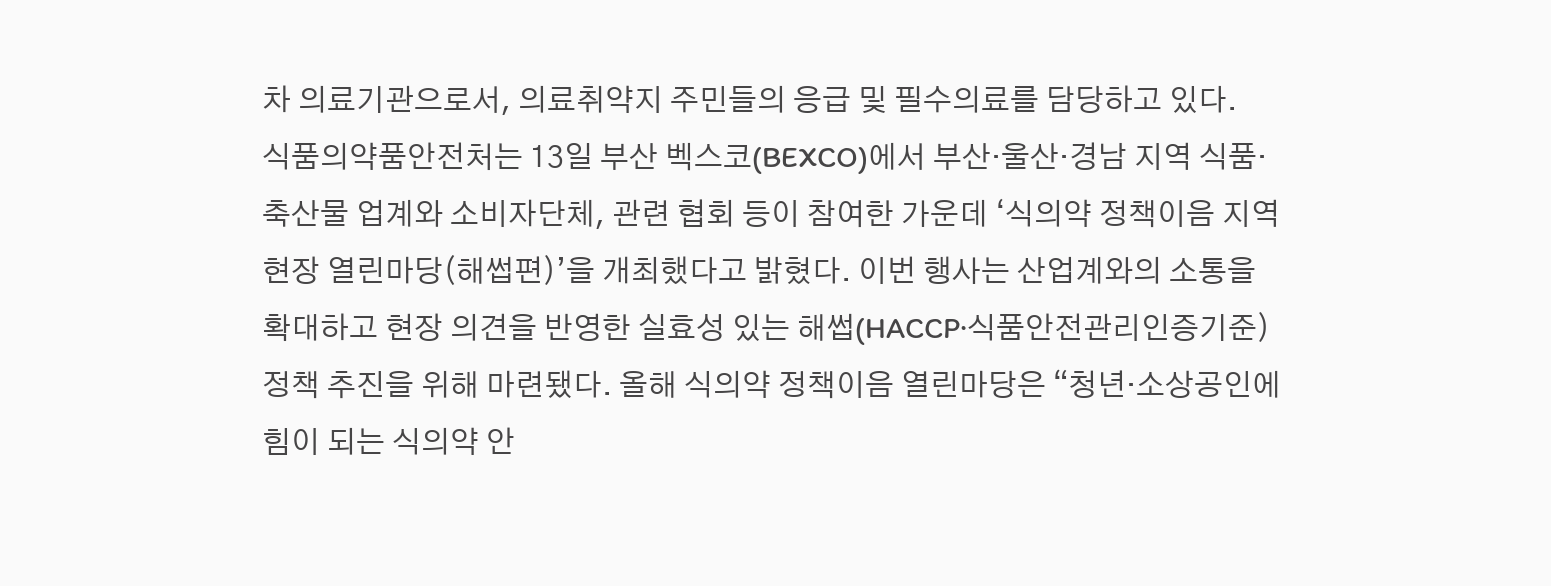차 의료기관으로서, 의료취약지 주민들의 응급 및 필수의료를 담당하고 있다.
식품의약품안전처는 13일 부산 벡스코(BEXCO)에서 부산·울산·경남 지역 식품·축산물 업계와 소비자단체, 관련 협회 등이 참여한 가운데 ‘식의약 정책이음 지역현장 열린마당(해썹편)’을 개최했다고 밝혔다. 이번 행사는 산업계와의 소통을 확대하고 현장 의견을 반영한 실효성 있는 해썹(HACCP·식품안전관리인증기준) 정책 추진을 위해 마련됐다. 올해 식의약 정책이음 열린마당은 “청년·소상공인에 힘이 되는 식의약 안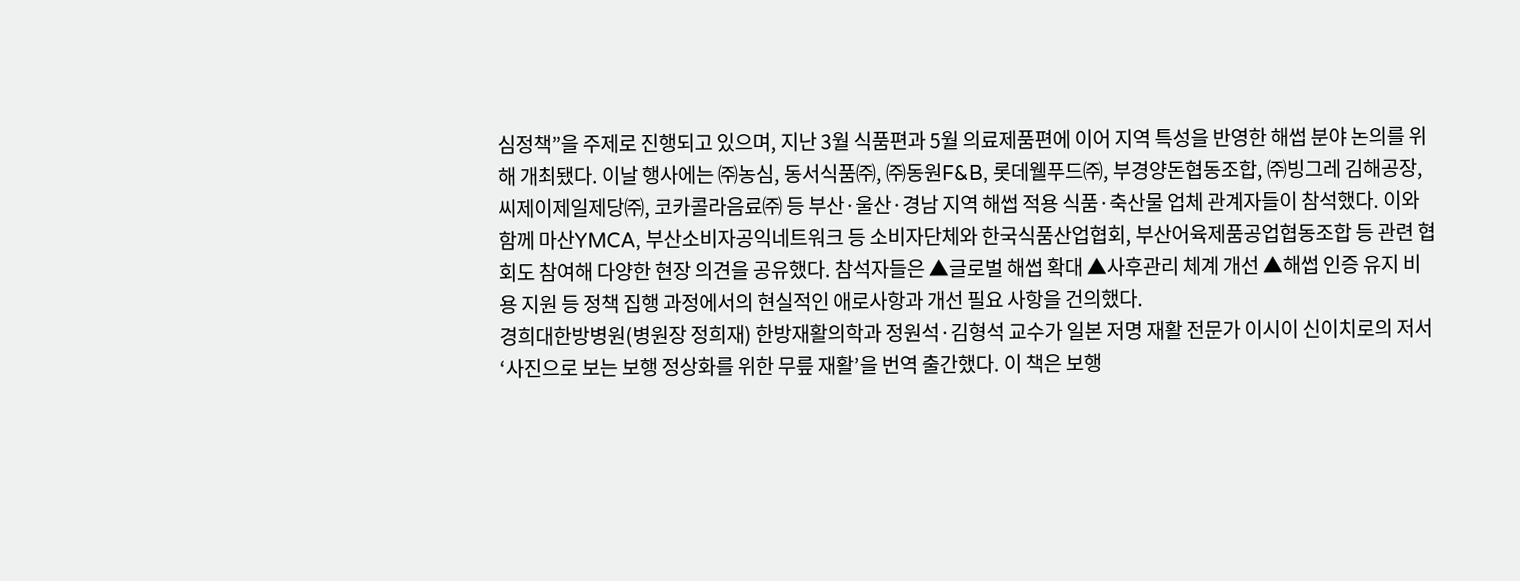심정책”을 주제로 진행되고 있으며, 지난 3월 식품편과 5월 의료제품편에 이어 지역 특성을 반영한 해썹 분야 논의를 위해 개최됐다. 이날 행사에는 ㈜농심, 동서식품㈜, ㈜동원F&B, 롯데웰푸드㈜, 부경양돈협동조합, ㈜빙그레 김해공장, 씨제이제일제당㈜, 코카콜라음료㈜ 등 부산·울산·경남 지역 해썹 적용 식품·축산물 업체 관계자들이 참석했다. 이와 함께 마산YMCA, 부산소비자공익네트워크 등 소비자단체와 한국식품산업협회, 부산어육제품공업협동조합 등 관련 협회도 참여해 다양한 현장 의견을 공유했다. 참석자들은 ▲글로벌 해썹 확대 ▲사후관리 체계 개선 ▲해썹 인증 유지 비용 지원 등 정책 집행 과정에서의 현실적인 애로사항과 개선 필요 사항을 건의했다.
경희대한방병원(병원장 정희재) 한방재활의학과 정원석·김형석 교수가 일본 저명 재활 전문가 이시이 신이치로의 저서 ‘사진으로 보는 보행 정상화를 위한 무릎 재활’을 번역 출간했다. 이 책은 보행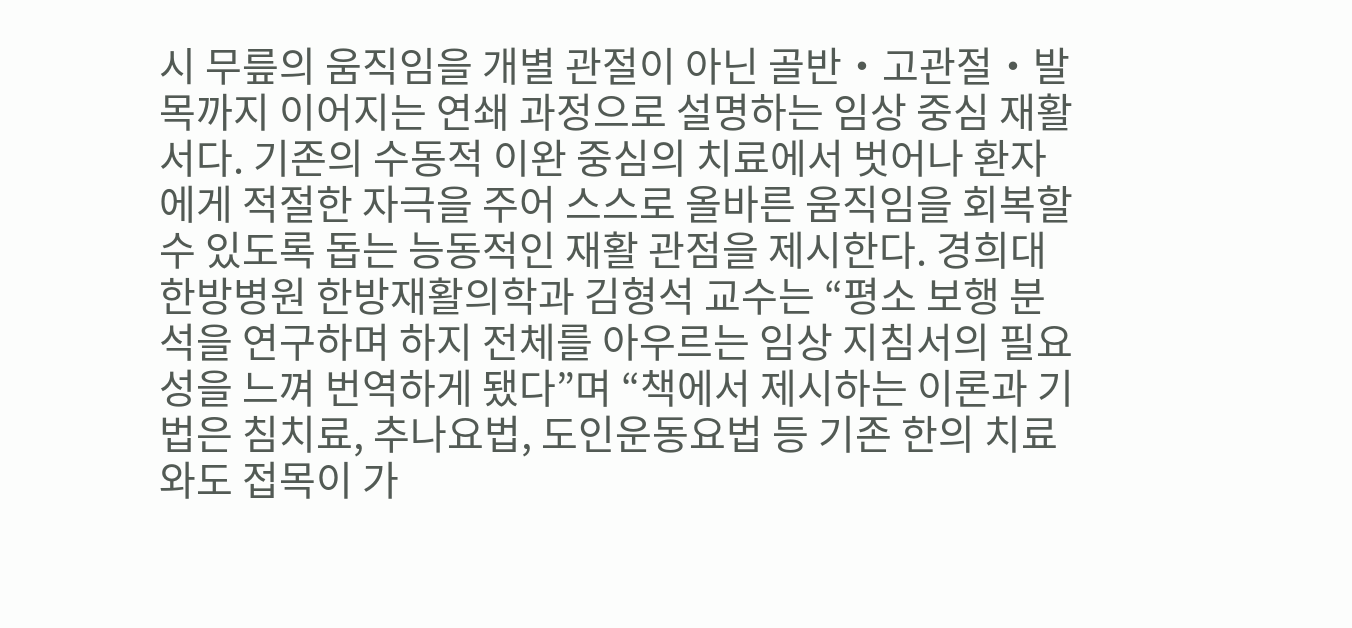시 무릎의 움직임을 개별 관절이 아닌 골반‧고관절‧발목까지 이어지는 연쇄 과정으로 설명하는 임상 중심 재활서다. 기존의 수동적 이완 중심의 치료에서 벗어나 환자에게 적절한 자극을 주어 스스로 올바른 움직임을 회복할 수 있도록 돕는 능동적인 재활 관점을 제시한다. 경희대한방병원 한방재활의학과 김형석 교수는 “평소 보행 분석을 연구하며 하지 전체를 아우르는 임상 지침서의 필요성을 느껴 번역하게 됐다”며 “책에서 제시하는 이론과 기법은 침치료, 추나요법, 도인운동요법 등 기존 한의 치료와도 접목이 가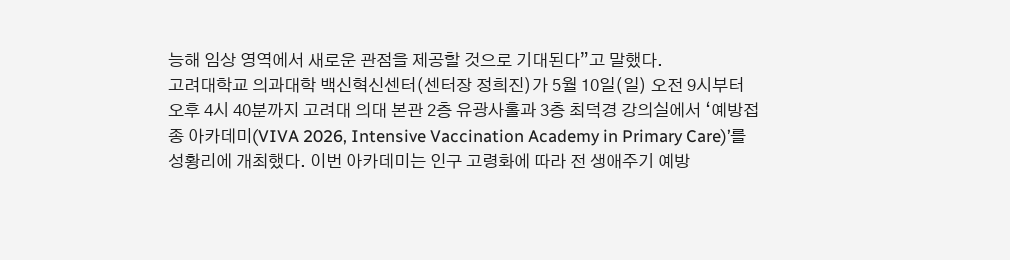능해 임상 영역에서 새로운 관점을 제공할 것으로 기대된다”고 말했다.
고려대학교 의과대학 백신혁신센터(센터장 정희진)가 5월 10일(일) 오전 9시부터 오후 4시 40분까지 고려대 의대 본관 2층 유광사홀과 3층 최덕경 강의실에서 ‘예방접종 아카데미(VIVA 2026, Intensive Vaccination Academy in Primary Care)’를 성황리에 개최했다. 이번 아카데미는 인구 고령화에 따라 전 생애주기 예방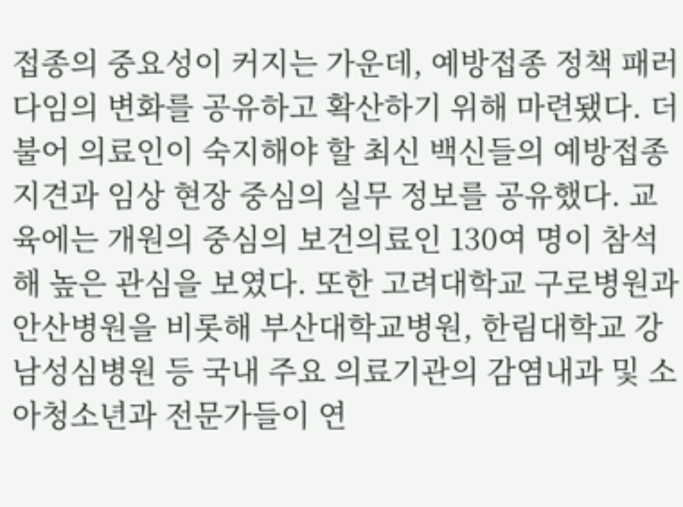접종의 중요성이 커지는 가운데, 예방접종 정책 패러다임의 변화를 공유하고 확산하기 위해 마련됐다. 더불어 의료인이 숙지해야 할 최신 백신들의 예방접종 지견과 임상 현장 중심의 실무 정보를 공유했다. 교육에는 개원의 중심의 보건의료인 130여 명이 참석해 높은 관심을 보였다. 또한 고려대학교 구로병원과 안산병원을 비롯해 부산대학교병원, 한림대학교 강남성심병원 등 국내 주요 의료기관의 감염내과 및 소아청소년과 전문가들이 연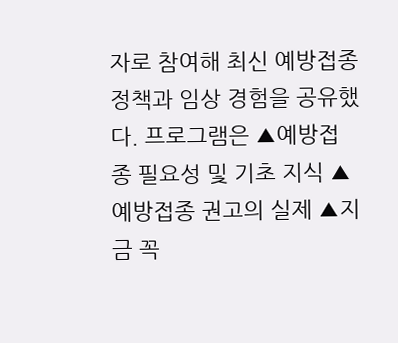자로 참여해 최신 예방접종 정책과 임상 경험을 공유했다. 프로그램은 ▲예방접종 필요성 및 기초 지식 ▲예방접종 권고의 실제 ▲지금 꼭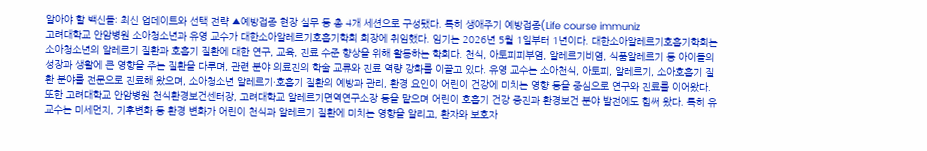알아야 할 백신들: 최신 업데이트와 선택 전략 ▲예방접종 현장 실무 등 총 4개 세션으로 구성됐다. 특히 생애주기 예방접종(Life course immuniz
고려대학교 안암병원 소아청소년과 유영 교수가 대한소아알레르기호흡기학회 회장에 취임했다. 임기는 2026년 5월 1일부터 1년이다. 대한소아알레르기호흡기학회는 소아청소년의 알레르기 질환과 호흡기 질환에 대한 연구, 교육, 진료 수준 향상을 위해 활동하는 학회다. 천식, 아토피피부염, 알레르기비염, 식품알레르기 등 아이들의 성장과 생활에 큰 영향을 주는 질환을 다루며, 관련 분야 의료진의 학술 교류와 진료 역량 강화를 이끌고 있다. 유영 교수는 소아천식, 아토피, 알레르기, 소아호흡기 질환 분야를 전문으로 진료해 왔으며, 소아청소년 알레르기·호흡기 질환의 예방과 관리, 환경 요인이 어린이 건강에 미치는 영향 등을 중심으로 연구와 진료를 이어왔다. 또한 고려대학교 안암병원 천식환경보건센터장, 고려대학교 알레르기면역연구소장 등을 맡으며 어린이 호흡기 건강 증진과 환경보건 분야 발전에도 힘써 왔다. 특히 유 교수는 미세먼지, 기후변화 등 환경 변화가 어린이 천식과 알레르기 질환에 미치는 영향을 알리고, 환자와 보호자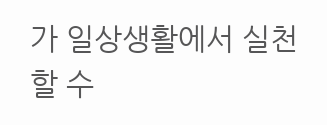가 일상생활에서 실천할 수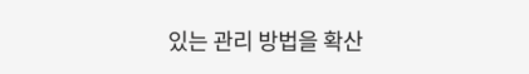있는 관리 방법을 확산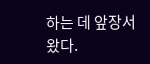하는 데 앞장서 왔다.